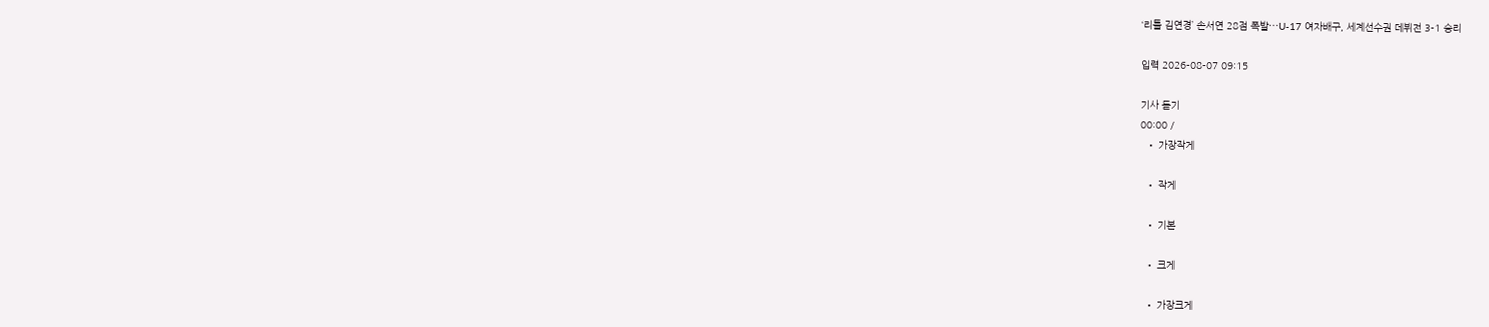‘리틀 김연경’ 손서연 28점 폭발⋯U-17 여자배구, 세계선수권 데뷔전 3-1 승리

입력 2026-08-07 09:15

기사 듣기
00:00 /
  • 가장작게

  • 작게

  • 기본

  • 크게

  • 가장크게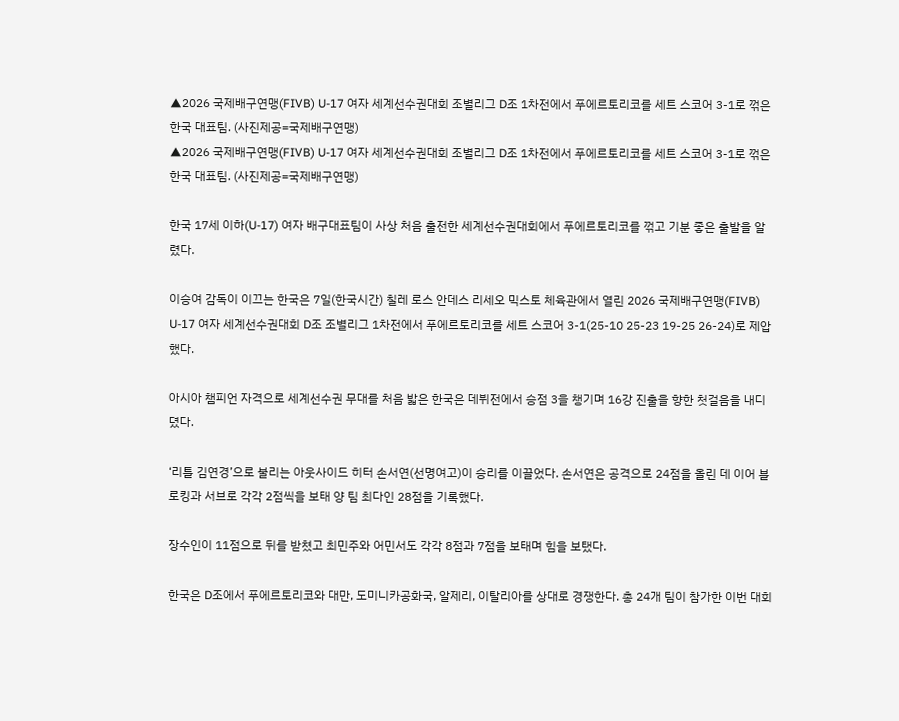▲2026 국제배구연맹(FIVB) U-17 여자 세계선수권대회 조별리그 D조 1차전에서 푸에르토리코를 세트 스코어 3-1로 꺾은 한국 대표팀. (사진제공=국제배구연맹)
▲2026 국제배구연맹(FIVB) U-17 여자 세계선수권대회 조별리그 D조 1차전에서 푸에르토리코를 세트 스코어 3-1로 꺾은 한국 대표팀. (사진제공=국제배구연맹)

한국 17세 이하(U-17) 여자 배구대표팀이 사상 처음 출전한 세계선수권대회에서 푸에르토리코를 꺾고 기분 좋은 출발을 알렸다.

이승여 감독이 이끄는 한국은 7일(한국시간) 칠레 로스 안데스 리세오 믹스토 체육관에서 열린 2026 국제배구연맹(FIVB) U-17 여자 세계선수권대회 D조 조별리그 1차전에서 푸에르토리코를 세트 스코어 3-1(25-10 25-23 19-25 26-24)로 제압했다.

아시아 챔피언 자격으로 세계선수권 무대를 처음 밟은 한국은 데뷔전에서 승점 3을 챙기며 16강 진출을 향한 첫걸음을 내디뎠다.

‘리틀 김연경’으로 불리는 아웃사이드 히터 손서연(선명여고)이 승리를 이끌었다. 손서연은 공격으로 24점을 올린 데 이어 블로킹과 서브로 각각 2점씩을 보태 양 팀 최다인 28점을 기록했다.

장수인이 11점으로 뒤를 받쳤고 최민주와 어민서도 각각 8점과 7점을 보태며 힘을 보탰다.

한국은 D조에서 푸에르토리코와 대만, 도미니카공화국, 알제리, 이탈리아를 상대로 경쟁한다. 총 24개 팀이 참가한 이번 대회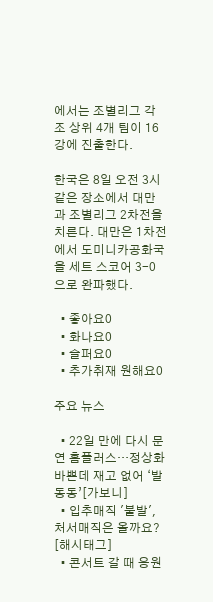에서는 조별리그 각 조 상위 4개 팀이 16강에 진출한다.

한국은 8일 오전 3시 같은 장소에서 대만과 조별리그 2차전을 치른다. 대만은 1차전에서 도미니카공화국을 세트 스코어 3-0으로 완파했다.

  • 좋아요0
  • 화나요0
  • 슬퍼요0
  • 추가취재 원해요0

주요 뉴스

  • 22일 만에 다시 문 연 홈플러스…정상화 바쁜데 재고 없어 ‘발동동’[가보니]
  • 입추매직 '불발', 처서매직은 올까요? [해시태그]
  • 콘서트 갈 때 응원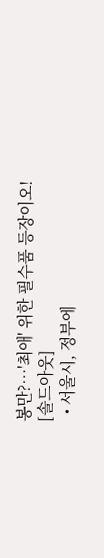봉만?⋯'최애' 위한 필수품 등장이오! [솔드아웃]
  • 서울시, 정부에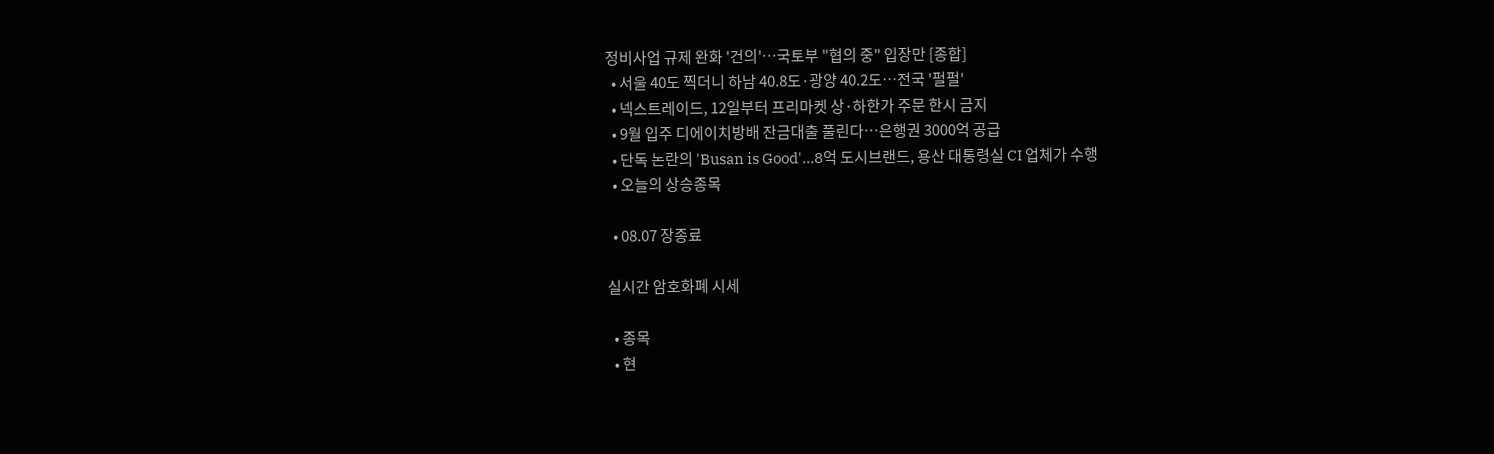정비사업 규제 완화 '건의'⋯국토부 "협의 중" 입장만 [종합]
  • 서울 40도 찍더니 하남 40.8도·광양 40.2도…전국 '펄펄'
  • 넥스트레이드, 12일부터 프리마켓 상·하한가 주문 한시 금지
  • 9월 입주 디에이치방배 잔금대출 풀린다…은행권 3000억 공급
  • 단독 논란의 'Busan is Good'…8억 도시브랜드, 용산 대통령실 CI 업체가 수행
  • 오늘의 상승종목

  • 08.07 장종료

실시간 암호화폐 시세

  • 종목
  • 현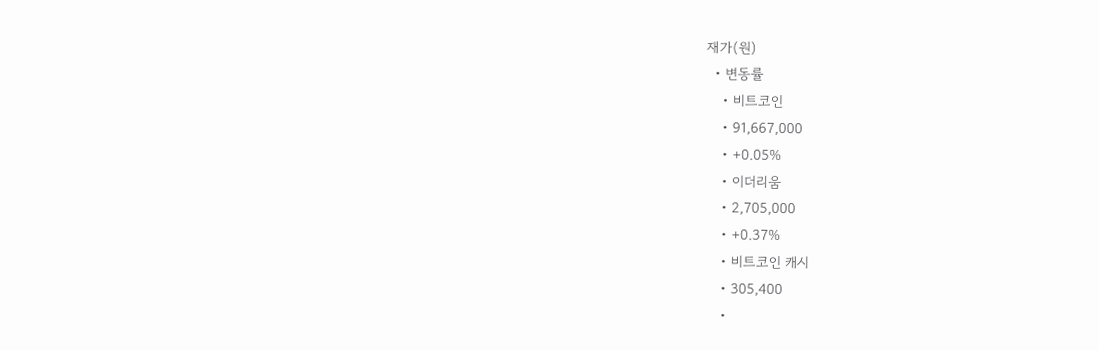재가(원)
  • 변동률
    • 비트코인
    • 91,667,000
    • +0.05%
    • 이더리움
    • 2,705,000
    • +0.37%
    • 비트코인 캐시
    • 305,400
    •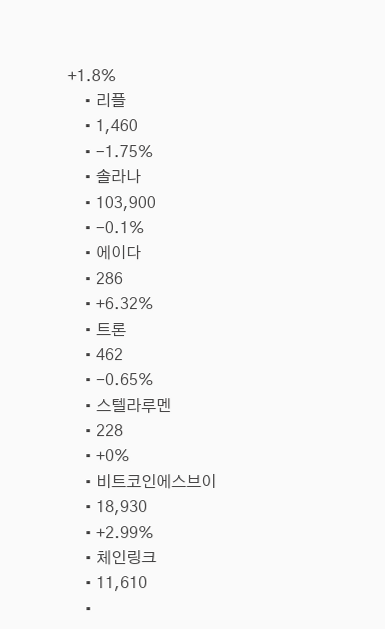+1.8%
    • 리플
    • 1,460
    • -1.75%
    • 솔라나
    • 103,900
    • -0.1%
    • 에이다
    • 286
    • +6.32%
    • 트론
    • 462
    • -0.65%
    • 스텔라루멘
    • 228
    • +0%
    • 비트코인에스브이
    • 18,930
    • +2.99%
    • 체인링크
    • 11,610
    •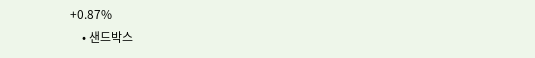+0.87%
    • 샌드박스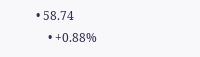• 58.74
    • +0.88%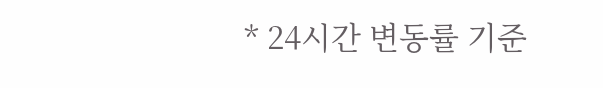* 24시간 변동률 기준